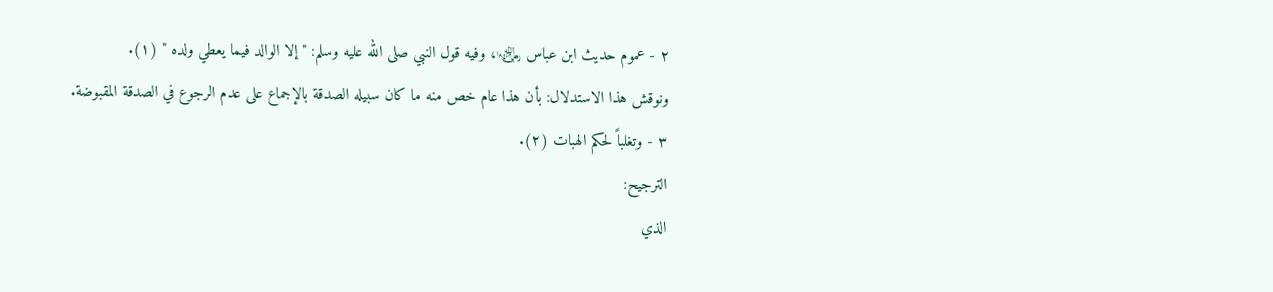٢ - عموم حديث ابن عباس ﵄، وفيه قول النبي صلى الله عليه وسلم: " إلا الوالد فيما يعطي ولده " (١).
ونوقش هذا الاستدلال: بأن هذا عام خص منه ما كان سبيله الصدقة بالإجماع على عدم الرجوع في الصدقة المقبوضة.
٣ - وتغلباً لحكم الهبات (٢).
الترجيح:
الذي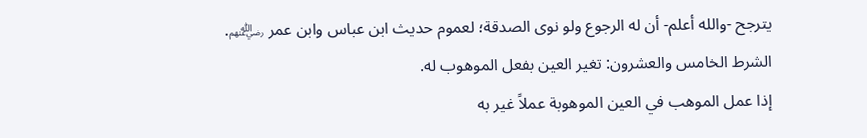يترجح -والله أعلم- أن له الرجوع ولو نوى الصدقة؛ لعموم حديث ابن عباس وابن عمر ﵃.
الشرط الخامس والعشرون: تغير العين بفعل الموهوب له.
إذا عمل الموهب في العين الموهوبة عملاً غير به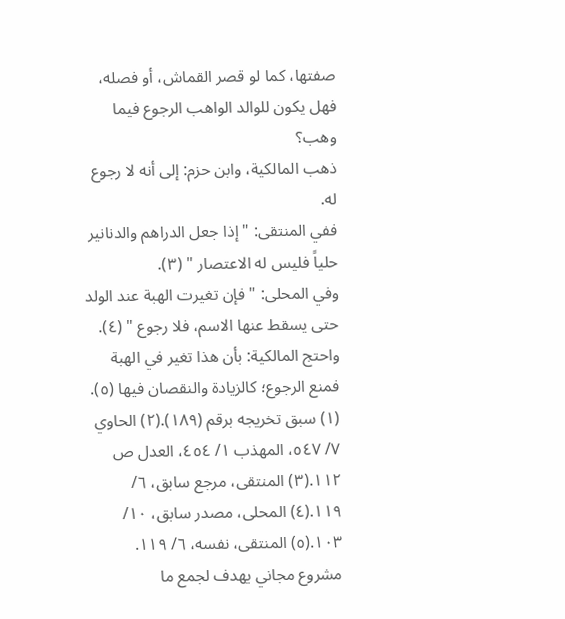صفتها، كما لو قصر القماش، أو فصله، فهل يكون للوالد الواهب الرجوع فيما وهب؟
ذهب المالكية، وابن حزم: إلى أنه لا رجوع له.
ففي المنتقى: " إذا جعل الدراهم والدنانير حلياً فليس له الاعتصار " (٣).
وفي المحلى: " فإن تغيرت الهبة عند الولد حتى يسقط عنها الاسم، فلا رجوع " (٤).
واحتج المالكية: بأن هذا تغير في الهبة فمنع الرجوع؛ كالزيادة والنقصان فيها (٥).
(١) سبق تخريجه برقم (١٨٩).(٢) الحاوي ٧/ ٥٤٧، المهذب ١/ ٤٥٤، العدل ص ١١٢.(٣) المنتقى، مرجع سابق، ٦/ ١١٩.(٤) المحلى، مصدر سابق، ١٠/ ١٠٣.(٥) المنتقى، نفسه، ٦/ ١١٩.
مشروع مجاني يهدف لجمع ما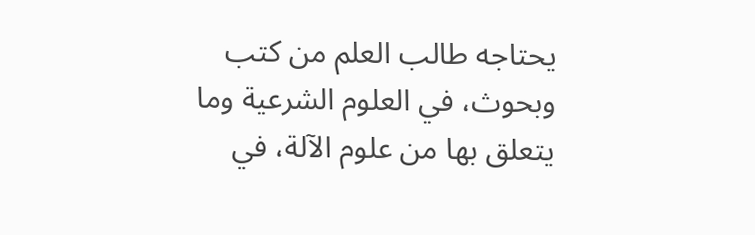يحتاجه طالب العلم من كتب وبحوث، في العلوم الشرعية وما يتعلق بها من علوم الآلة، في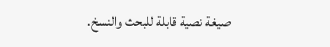صيغة نصية قابلة للبحث والنسخ.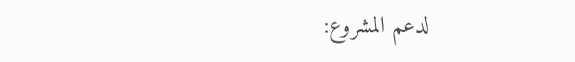لدعم المشروع: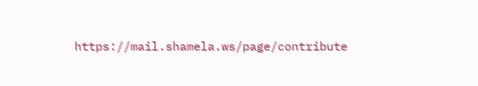https://mail.shamela.ws/page/contribute